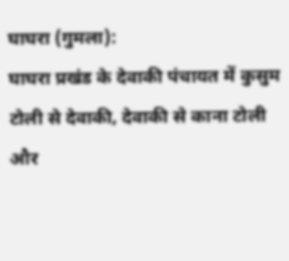घाघरा (गुमला):
घाघरा प्रखंड के देवाकी पंचायत में कुसुम टोली से देवाकी, देवाकी से काना टोली और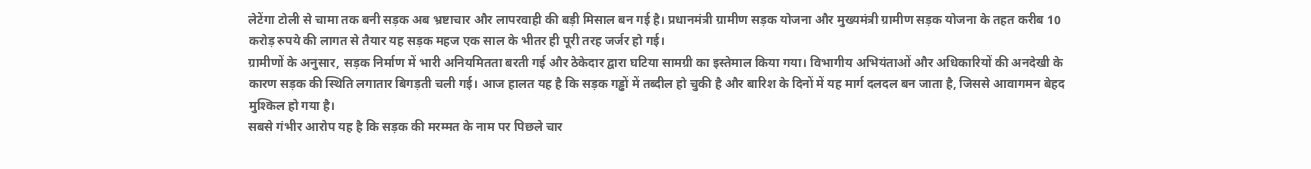लेटेंगा टोली से चामा तक बनी सड़क अब भ्रष्टाचार और लापरवाही की बड़ी मिसाल बन गई है। प्रधानमंत्री ग्रामीण सड़क योजना और मुख्यमंत्री ग्रामीण सड़क योजना के तहत करीब 10 करोड़ रुपये की लागत से तैयार यह सड़क महज एक साल के भीतर ही पूरी तरह जर्जर हो गई।
ग्रामीणों के अनुसार, सड़क निर्माण में भारी अनियमितता बरती गई और ठेकेदार द्वारा घटिया सामग्री का इस्तेमाल किया गया। विभागीय अभियंताओं और अधिकारियों की अनदेखी के कारण सड़क की स्थिति लगातार बिगड़ती चली गई। आज हालत यह है कि सड़क गड्ढों में तब्दील हो चुकी है और बारिश के दिनों में यह मार्ग दलदल बन जाता है, जिससे आवागमन बेहद मुश्किल हो गया है।
सबसे गंभीर आरोप यह है कि सड़क की मरम्मत के नाम पर पिछले चार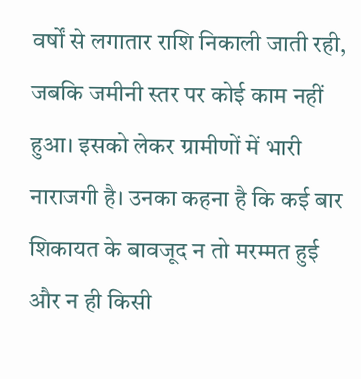वर्षों से लगातार राशि निकाली जाती रही, जबकि जमीनी स्तर पर कोई काम नहीं हुआ। इसको लेकर ग्रामीणों में भारी नाराजगी है। उनका कहना है कि कई बार शिकायत के बावजूद न तो मरम्मत हुई और न ही किसी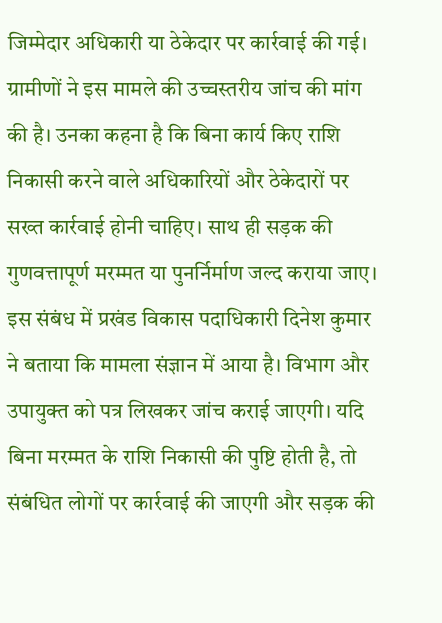जिम्मेदार अधिकारी या ठेकेदार पर कार्रवाई की गई।
ग्रामीणों ने इस मामले की उच्चस्तरीय जांच की मांग की है। उनका कहना है कि बिना कार्य किए राशि निकासी करने वाले अधिकारियों और ठेकेदारों पर सख्त कार्रवाई होनी चाहिए। साथ ही सड़क की गुणवत्तापूर्ण मरम्मत या पुनर्निर्माण जल्द कराया जाए।
इस संबंध में प्रखंड विकास पदाधिकारी दिनेश कुमार ने बताया कि मामला संज्ञान में आया है। विभाग और उपायुक्त को पत्र लिखकर जांच कराई जाएगी। यदि बिना मरम्मत के राशि निकासी की पुष्टि होती है, तो संबंधित लोगों पर कार्रवाई की जाएगी और सड़क की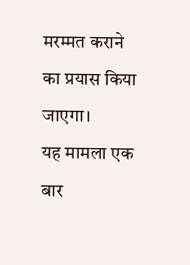मरम्मत कराने का प्रयास किया जाएगा।
यह मामला एक बार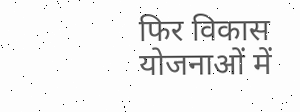फिर विकास योजनाओं में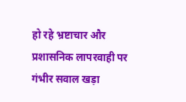हो रहे भ्रष्टाचार और प्रशासनिक लापरवाही पर गंभीर सवाल खड़ा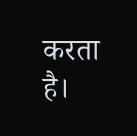करता है।